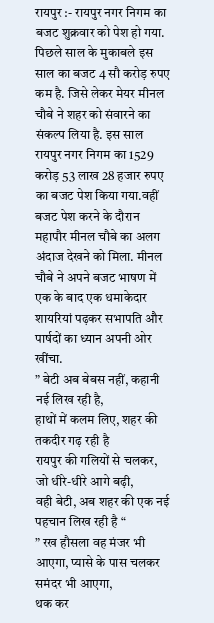रायपुर :- रायपुर नगर निगम का बजट शुक्रवार को पेश हो गया. पिछले साल के मुकाबले इस साल का बजट 4 सौ करोड़ रुपए कम है. जिसे लेकर मेयर मीनल चौबे ने शहर को संवारने का संकल्प लिया है. इस साल रायपुर नगर निगम का 1529 करोड़ 53 लाख 28 हजार रुपए का बजट पेश किया गया.वहीं बजट पेश करने के दौरान महापौर मीनल चौबे का अलग अंदाज देखने को मिला. मीनल चौबे ने अपने बजट भाषण में एक के बाद एक धमाकेदार शायरियां पढ़कर सभापति और पार्षदों का ध्यान अपनी ओर खींचा.
” बेटी अब बेबस नहीं, कहानी नई लिख रही है,
हाथों में कलम लिए, शहर की तकदीर गढ़ रही है
रायपुर की गलियों से चलकर, जो धीरे-धीरे आगे बढ़ी,
वही बेटी, अब शहर की एक नई पहचान लिख रही है “
” रख हौसला वह मंजर भी आएगा, प्यासे के पास चलकर समंदर भी आएगा,
थक कर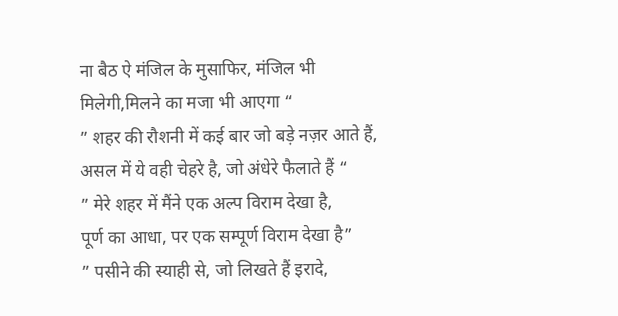ना बैठ ऐ मंजिल के मुसाफिर, मंजिल भी मिलेगी,मिलने का मजा भी आएगा “
” शहर की रौशनी में कई बार जो बड़े नज़र आते हैं,
असल में ये वही चेहरे है, जो अंधेरे फैलाते हैं “
” मेरे शहर में मैंने एक अल्प विराम देखा है,
पूर्ण का आधा, पर एक सम्पूर्ण विराम देखा है”
” पसीने की स्याही से, जो लिखते हैं इरादे,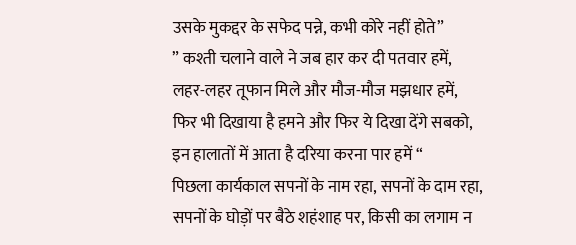उसके मुकद्दर के सफेद पन्ने, कभी कोरे नहीं होते”
” कश्ती चलाने वाले ने जब हार कर दी पतवार हमें,
लहर-लहर तूफान मिले और मौज-मौज मझधार हमें,
फिर भी दिखाया है हमने और फिर ये दिखा देंगे सबको,
इन हालातों में आता है दरिया करना पार हमें “
पिछला कार्यकाल सपनों के नाम रहा, सपनों के दाम रहा,
सपनों के घोड़ों पर बैठे शहंशाह पर, किसी का लगाम न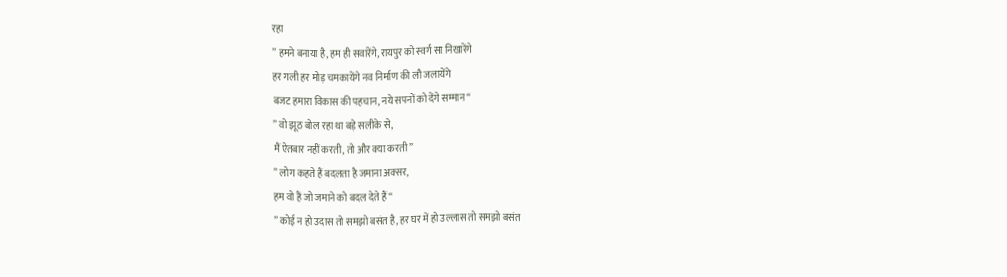रहा
” हमने बनाया है, हम ही सवांरेंगे, रायपुर को स्वर्ग सा निखारेंगे
हर गली हर मोड़ चमकायेंगे नव निर्माण की लौ जलायेंगे
बजट हमारा विकास की पहचान, नये सपनों को देंगे सम्मान “
” वो झूठ बोल रहा था बड़े सलीके से,
मैं ऐतबार नहीं करती, तो और क्या करती”
” लोग कहते हैं बदलता है जमाना अक्सर,
हम वो हैं जो जमाने को बदल देते हैं “
” कोई न हो उदास तो समझो बसंत है, हर घर में हो उल्लास तो समझो बसंत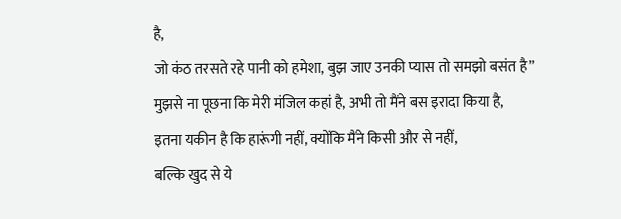है,
जो कंठ तरसते रहे पानी को हमेशा, बुझ जाए उनकी प्यास तो समझो बसंत है”
मुझसे ना पूछना कि मेरी मंजिल कहां है, अभी तो मैंने बस इरादा किया है,
इतना यकीन है कि हारूंगी नहीं, क्योंकि मैंने किसी और से नहीं,
बल्कि खुद से ये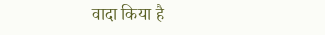वादा किया है